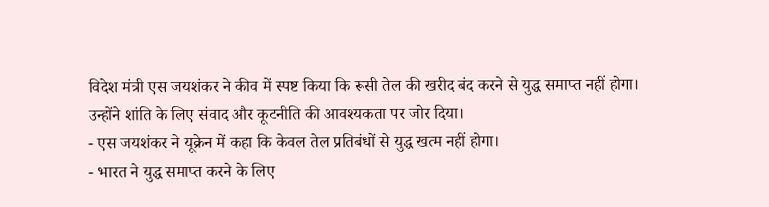विदेश मंत्री एस जयशंकर ने कीव में स्पष्ट किया कि रूसी तेल की खरीद बंद करने से युद्ध समाप्त नहीं होगा। उन्होंने शांति के लिए संवाद और कूटनीति की आवश्यकता पर जोर दिया।
- एस जयशंकर ने यूक्रेन में कहा कि केवल तेल प्रतिबंधों से युद्ध खत्म नहीं होगा।
- भारत ने युद्ध समाप्त करने के लिए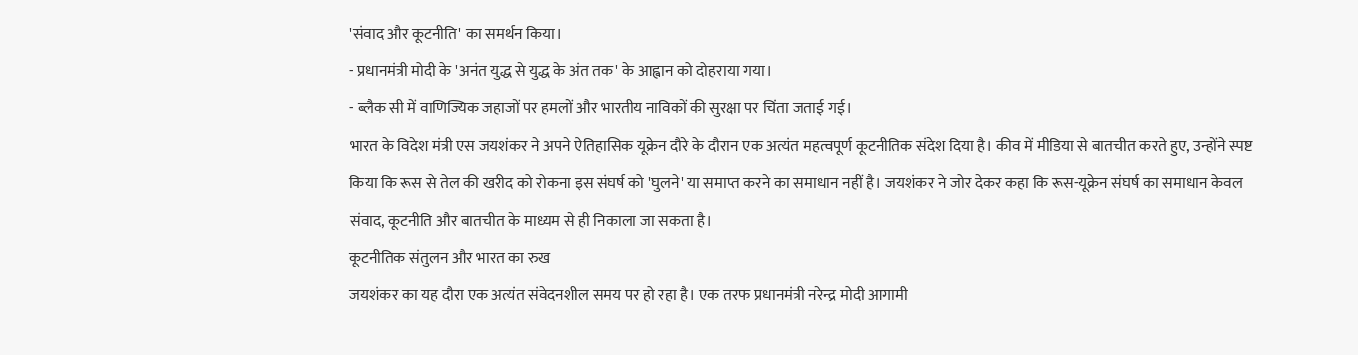'संवाद और कूटनीति' का समर्थन किया।
- प्रधानमंत्री मोदी के 'अनंत युद्ध से युद्ध के अंत तक' के आह्वान को दोहराया गया।
- ब्लैक सी में वाणिज्यिक जहाजों पर हमलों और भारतीय नाविकों की सुरक्षा पर चिंता जताई गई।
भारत के विदेश मंत्री एस जयशंकर ने अपने ऐतिहासिक यूक्रेन दौरे के दौरान एक अत्यंत महत्वपूर्ण कूटनीतिक संदेश दिया है। कीव में मीडिया से बातचीत करते हुए, उन्होंने स्पष्ट किया कि रूस से तेल की खरीद को रोकना इस संघर्ष को 'घुलने' या समाप्त करने का समाधान नहीं है। जयशंकर ने जोर देकर कहा कि रूस-यूक्रेन संघर्ष का समाधान केवल संवाद, कूटनीति और बातचीत के माध्यम से ही निकाला जा सकता है।
कूटनीतिक संतुलन और भारत का रुख
जयशंकर का यह दौरा एक अत्यंत संवेदनशील समय पर हो रहा है। एक तरफ प्रधानमंत्री नरेन्द्र मोदी आगामी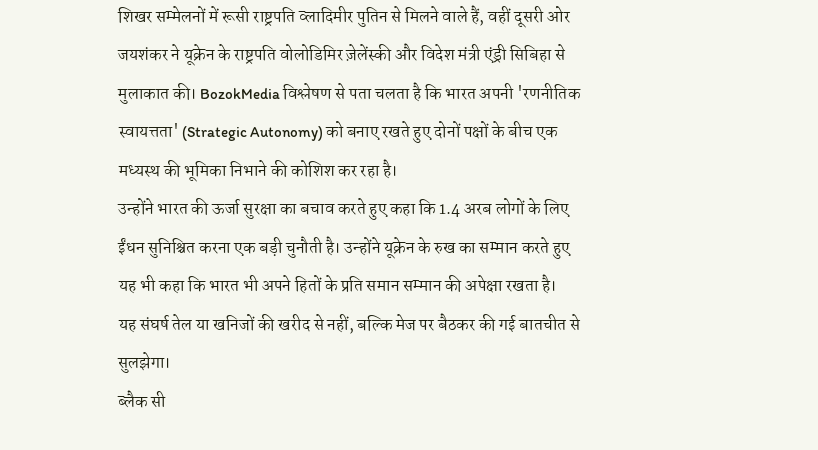शिखर सम्मेलनों में रूसी राष्ट्रपति व्लादिमीर पुतिन से मिलने वाले हैं, वहीं दूसरी ओर जयशंकर ने यूक्रेन के राष्ट्रपति वोलोडिमिर ज़ेलेंस्की और विदेश मंत्री एंड्री सिबिहा से मुलाकात की। BozokMedia विश्लेषण से पता चलता है कि भारत अपनी 'रणनीतिक स्वायत्तता' (Strategic Autonomy) को बनाए रखते हुए दोनों पक्षों के बीच एक मध्यस्थ की भूमिका निभाने की कोशिश कर रहा है।
उन्होंने भारत की ऊर्जा सुरक्षा का बचाव करते हुए कहा कि 1.4 अरब लोगों के लिए ईंधन सुनिश्चित करना एक बड़ी चुनौती है। उन्होंने यूक्रेन के रुख का सम्मान करते हुए यह भी कहा कि भारत भी अपने हितों के प्रति समान सम्मान की अपेक्षा रखता है।
यह संघर्ष तेल या खनिजों की खरीद से नहीं, बल्कि मेज पर बैठकर की गई बातचीत से सुलझेगा।
ब्लैक सी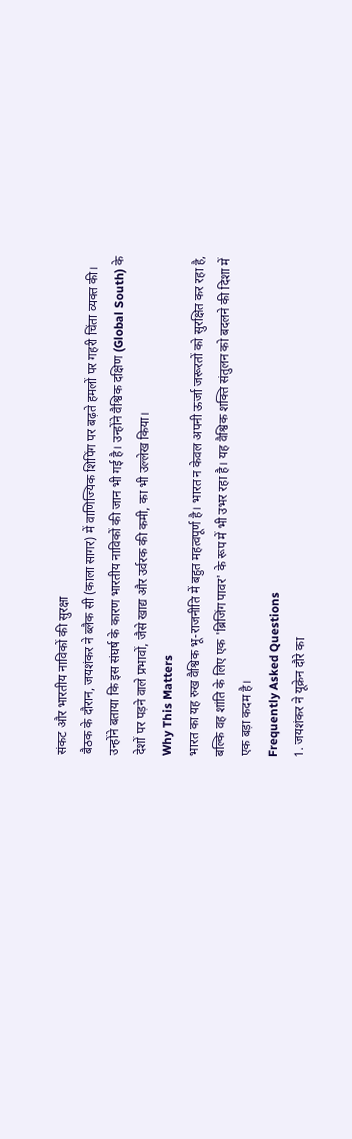संकट और भारतीय नाविकों की सुरक्षा
बैठक के दौरान, जयशंकर ने ब्लैक सी (काला सागर) में वाणिज्यिक शिपिंग पर बढ़ते हमलों पर गहरी चिंता व्यक्त की। उन्होंने बताया कि इस संघर्ष के कारण भारतीय नाविकों की जान भी गई है। उन्होंने वैश्विक दक्षिण (Global South) के देशों पर पड़ने वाले प्रभावों, जैसे खाद्य और उर्वरक की कमी, का भी उल्लेख किया।
Why This Matters
भारत का यह रुख वैश्विक भू-राजनीति में बहुत महत्वपूर्ण है। भारत न केवल अपनी ऊर्जा जरूरतों को सुरक्षित कर रहा है, बल्कि वह शांति के लिए एक 'ब्रिजिंग पावर' के रूप में भी उभर रहा है। यह वैश्विक शक्ति संतुलन को बदलने की दिशा में एक बड़ा कदम है।
Frequently Asked Questions
1. जयशंकर ने यूक्रेन दौरे का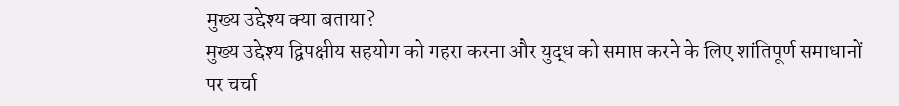मुख्य उद्देश्य क्या बताया?
मुख्य उद्देश्य द्विपक्षीय सहयोग को गहरा करना और युद्ध को समाप्त करने के लिए शांतिपूर्ण समाधानों पर चर्चा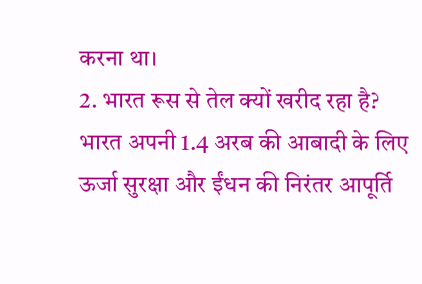करना था।
2. भारत रूस से तेल क्यों खरीद रहा है?
भारत अपनी 1.4 अरब की आबादी के लिए ऊर्जा सुरक्षा और ईंधन की निरंतर आपूर्ति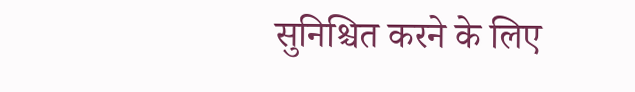सुनिश्चित करने के लिए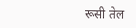रूसी तेल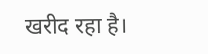खरीद रहा है।